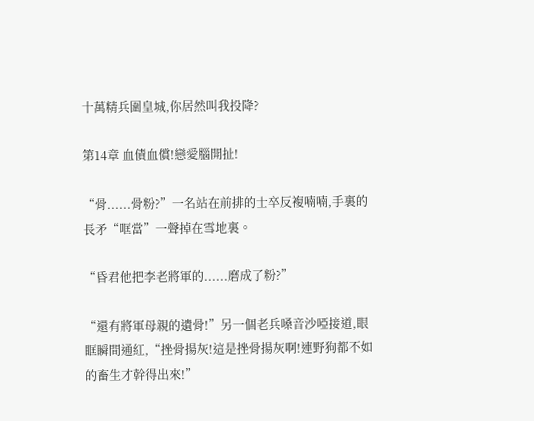十萬精兵圍皇城,你居然叫我投降?

第14章 血債血償!戀愛腦開扯!

“骨......骨粉?”一名站在前排的士卒反複喃喃,手裏的長矛“哐當”一聲掉在雪地裏。

“昏君他把李老將軍的......磨成了粉?”

“還有將軍母親的遺骨!”另一個老兵嗓音沙啞接道,眼眶瞬間通紅,“挫骨揚灰!這是挫骨揚灰啊!連野狗都不如的畜生才幹得出來!”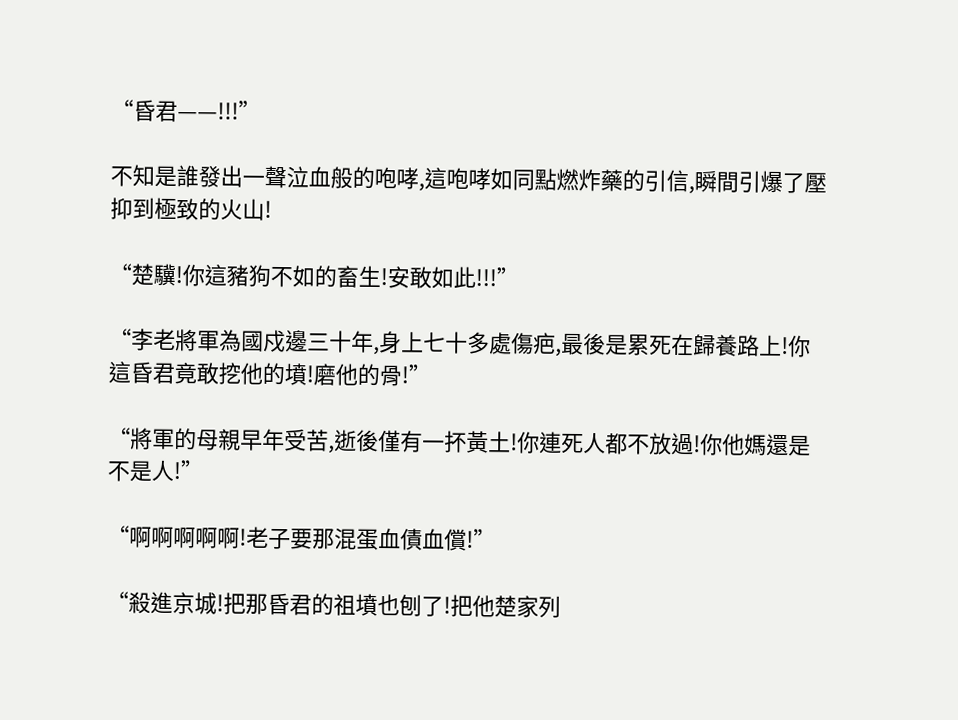“昏君——!!!”

不知是誰發出一聲泣血般的咆哮,這咆哮如同點燃炸藥的引信,瞬間引爆了壓抑到極致的火山!

“楚驥!你這豬狗不如的畜生!安敢如此!!!”

“李老將軍為國戍邊三十年,身上七十多處傷疤,最後是累死在歸養路上!你這昏君竟敢挖他的墳!磨他的骨!”

“將軍的母親早年受苦,逝後僅有一抔黃土!你連死人都不放過!你他媽還是不是人!”

“啊啊啊啊啊!老子要那混蛋血債血償!”

“殺進京城!把那昏君的祖墳也刨了!把他楚家列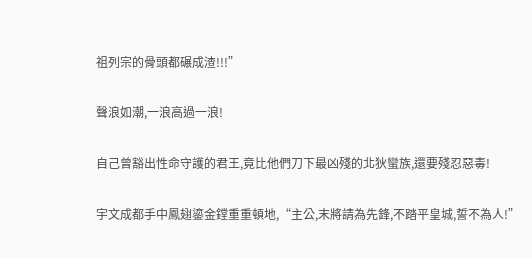祖列宗的骨頭都碾成渣!!!”

聲浪如潮,一浪高過一浪!

自己曾豁出性命守護的君王,竟比他們刀下最凶殘的北狄蠻族,還要殘忍惡毒!

宇文成都手中鳳翅鎏金鏜重重頓地,“主公,末將請為先鋒,不踏平皇城,誓不為人!”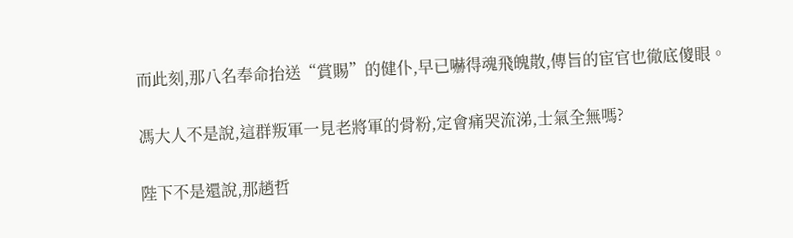而此刻,那八名奉命抬送“賞賜”的健仆,早已嚇得魂飛魄散,傳旨的宦官也徹底傻眼。

馮大人不是說,這群叛軍一見老將軍的骨粉,定會痛哭流涕,士氣全無嗎?

陛下不是還說,那趙哲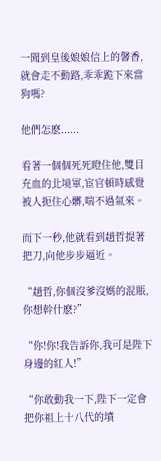一聞到皇後娘娘信上的馨香,就會走不動路,乖乖跪下來當狗嗎?

他們怎麽......

看著一個個死死瞪住他,雙目充血的北境軍,宦官頓時感覺被人扼住心髒,喘不過氣來。

而下一秒,他就看到趙哲提著把刀,向他步步逼近。

“趙哲,你個沒爹沒媽的混賬,你想幹什麽?”

“你!你!我告訴你,我可是陛下身邊的紅人!”

“你敢動我一下,陛下一定會把你祖上十八代的墳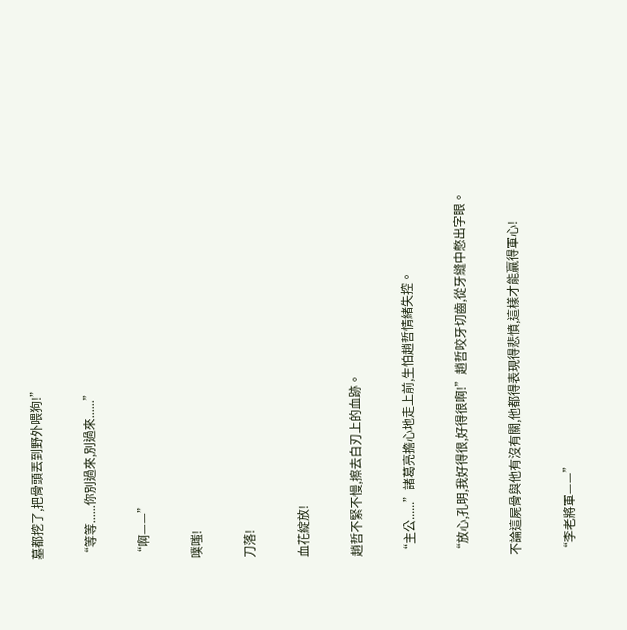墓都挖了,把骨頭丟到野外喂狗!”

“等等......你別過來,別過來......”

“啊——”

噗嗤!

刀落!

血花綻放!

趙哲不緊不慢,擦去白刃上的血跡。

“主公......”諸葛亮擔心地走上前,生怕趙哲情緒失控。

“放心,孔明,我好得很,好得很啊!”趙哲咬牙切齒,從牙縫中憋出字眼。

不論這屍骨與他有沒有關,他都得表現得悲憤,這樣才能贏得軍心!

“李老將軍——”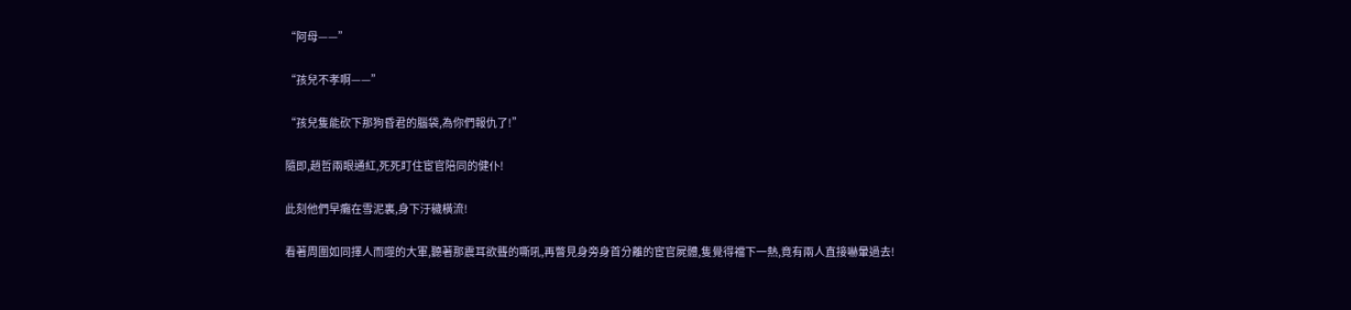“阿母——”

“孩兒不孝啊——”

“孩兒隻能砍下那狗昏君的腦袋,為你們報仇了!”

隨即,趙哲兩眼通紅,死死盯住宦官陪同的健仆!

此刻他們早癱在雪泥裏,身下汙穢橫流!

看著周圍如同擇人而噬的大軍,聽著那震耳欲聾的嘶吼,再瞥見身旁身首分離的宦官屍體,隻覺得襠下一熱,竟有兩人直接嚇暈過去!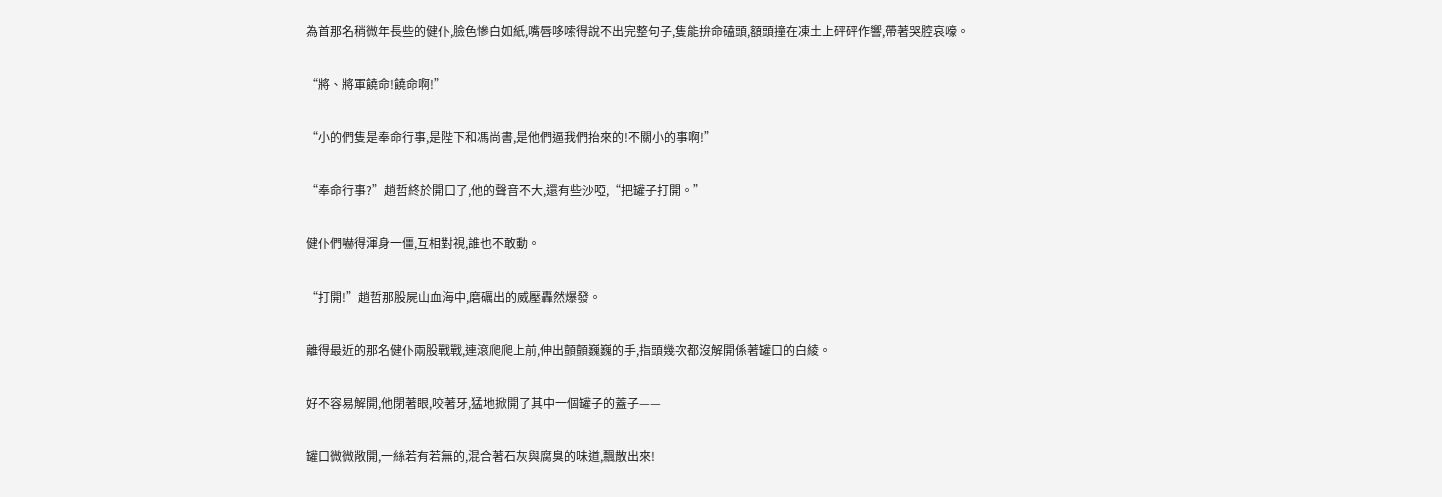為首那名稍微年長些的健仆,臉色慘白如紙,嘴唇哆嗦得說不出完整句子,隻能拚命磕頭,額頭撞在凍土上砰砰作響,帶著哭腔哀嚎。

“將、將軍饒命!饒命啊!”

“小的們隻是奉命行事,是陛下和馮尚書,是他們逼我們抬來的!不關小的事啊!”

“奉命行事?”趙哲終於開口了,他的聲音不大,還有些沙啞,“把罐子打開。”

健仆們嚇得渾身一僵,互相對視,誰也不敢動。

“打開!”趙哲那股屍山血海中,磨礪出的威壓轟然爆發。

離得最近的那名健仆兩股戰戰,連滾爬爬上前,伸出顫顫巍巍的手,指頭幾次都沒解開係著罐口的白綾。

好不容易解開,他閉著眼,咬著牙,猛地掀開了其中一個罐子的蓋子——

罐口微微敞開,一絲若有若無的,混合著石灰與腐臭的味道,飄散出來!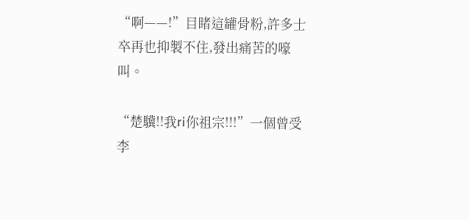“啊——!”目睹這罐骨粉,許多士卒再也抑製不住,發出痛苦的嚎叫。

“楚驥!!我ri你祖宗!!!”一個曾受李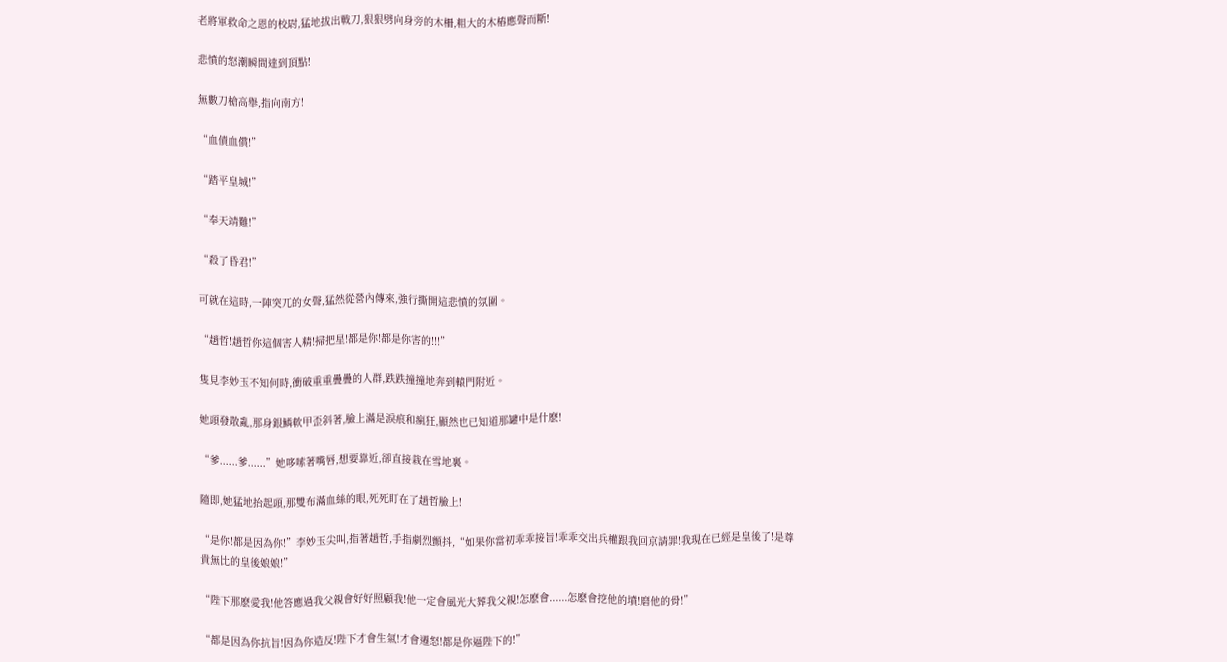老將軍救命之恩的校尉,猛地拔出戰刀,狠狠劈向身旁的木柵,粗大的木樁應聲而斷!

悲憤的怒潮瞬間達到頂點!

無數刀槍高舉,指向南方!

“血債血償!”

“踏平皇城!”

“奉天靖難!”

“殺了昏君!”

可就在這時,一陣突兀的女聲,猛然從營內傳來,強行撕開這悲憤的氛圍。

“趙哲!趙哲你這個害人精!掃把星!都是你!都是你害的!!!”

隻見李妙玉不知何時,衝破重重疊疊的人群,跌跌撞撞地奔到轅門附近。

她頭發散亂,那身銀鱗軟甲歪斜著,臉上滿是淚痕和瘋狂,顯然也已知道那罐中是什麽!

“爹......爹......”她哆嗦著嘴唇,想要靠近,卻直接栽在雪地裏。

隨即,她猛地抬起頭,那雙布滿血絲的眼,死死盯在了趙哲臉上!

“是你!都是因為你!”李妙玉尖叫,指著趙哲,手指劇烈顫抖,“如果你當初乖乖接旨!乖乖交出兵權跟我回京請罪!我現在已經是皇後了!是尊貴無比的皇後娘娘!”

“陛下那麽愛我!他答應過我父親會好好照顧我!他一定會風光大葬我父親!怎麽會......怎麽會挖他的墳!磨他的骨!”

“都是因為你抗旨!因為你造反!陛下才會生氣!才會遷怒!都是你逼陛下的!”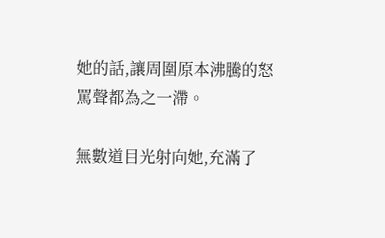她的話,讓周圍原本沸騰的怒罵聲都為之一滯。

無數道目光射向她,充滿了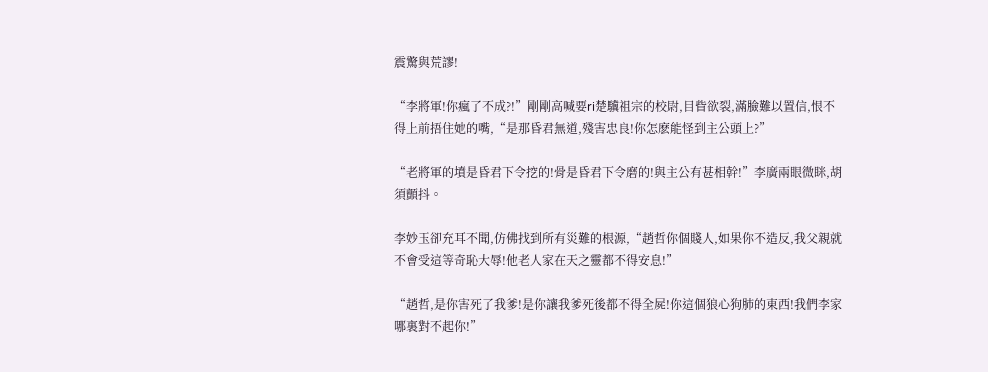震驚與荒謬!

“李將軍!你瘋了不成?!”剛剛高喊要ri楚驥祖宗的校尉,目眥欲裂,滿臉難以置信,恨不得上前捂住她的嘴,“是那昏君無道,殘害忠良!你怎麽能怪到主公頭上?”

“老將軍的墳是昏君下令挖的!骨是昏君下令磨的!與主公有甚相幹!”李廣兩眼微眯,胡須顫抖。

李妙玉卻充耳不聞,仿佛找到所有災難的根源,“趙哲你個賤人,如果你不造反,我父親就不會受這等奇恥大辱!他老人家在天之靈都不得安息!”

“趙哲,是你害死了我爹!是你讓我爹死後都不得全屍!你這個狼心狗肺的東西!我們李家哪裏對不起你!”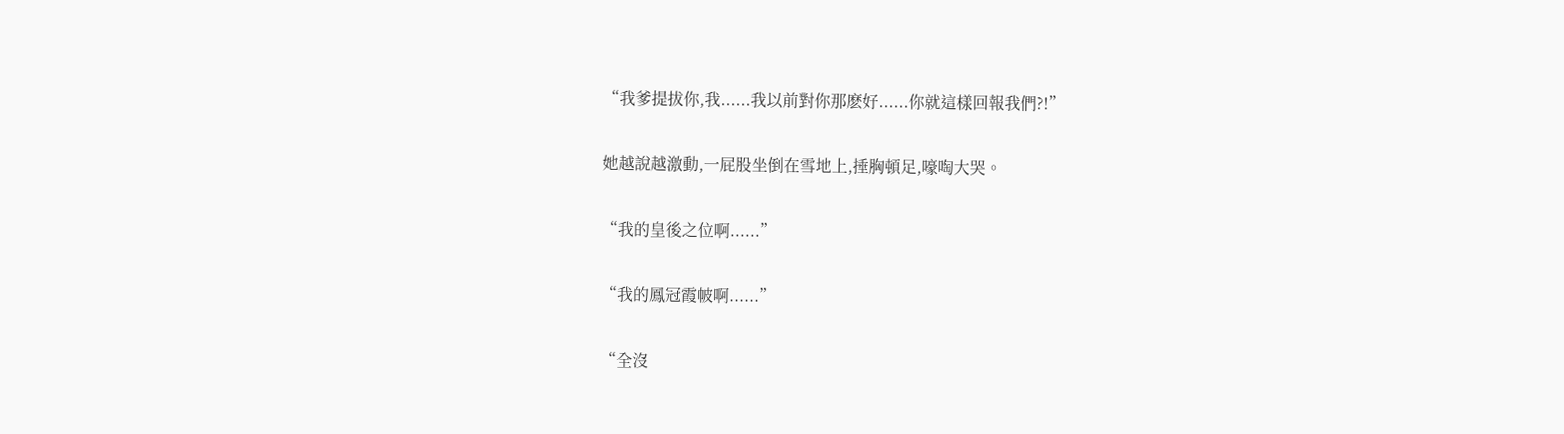“我爹提拔你,我......我以前對你那麽好......你就這樣回報我們?!”

她越說越激動,一屁股坐倒在雪地上,捶胸頓足,嚎啕大哭。

“我的皇後之位啊......”

“我的鳳冠霞帔啊......”

“全沒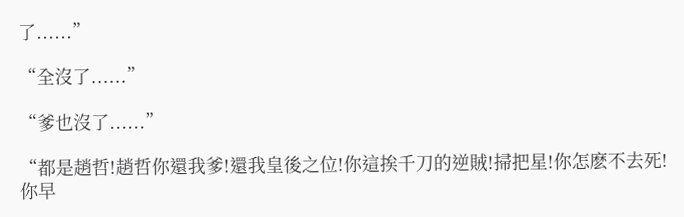了......”

“全沒了......”

“爹也沒了......”

“都是趙哲!趙哲你還我爹!還我皇後之位!你這挨千刀的逆賊!掃把星!你怎麽不去死!你早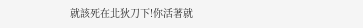就該死在北狄刀下!你活著就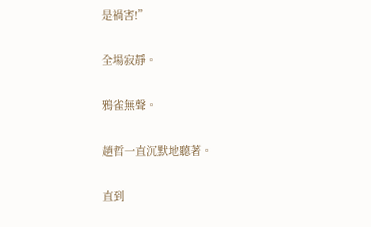是禍害!”

全場寂靜。

鴉雀無聲。

趙哲一直沉默地聽著。

直到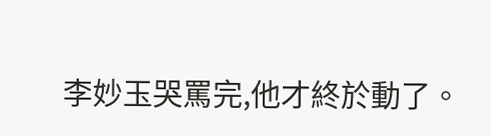李妙玉哭罵完,他才終於動了。